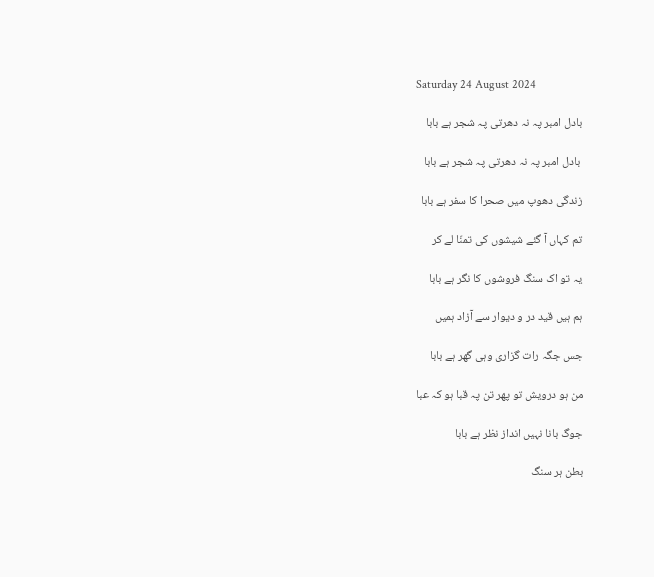Saturday 24 August 2024

بادل امبر پہ نہ دھرتی پہ شجر ہے بابا

 بادل امبر پہ نہ دھرتی پہ شجر ہے بابا

زندگی دھوپ میں صحرا کا سفر ہے بابا

تم کہاں آ گئے شیشوں کی تمنّا لے کر

یہ تو اک سنگ فروشوں کا نگر ہے بابا

ہم ہیں قید در و دیوار سے آزاد ہمیں

جس جگہ رات گزاری وہی گھر ہے بابا

من ہو درویش تو پھر تن پہ قبا ہو کہ عبا

جوگ بانا نہیں انداز نظر ہے بابا

بطن ہر سنگ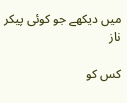میں دیکھے جو کوئی پیکر ناز

کس کو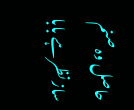حاصل وہ صنم ساز نظر ہے بابا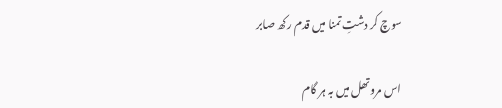سوچ کر دشتِ تمنا میں قدم رکھ صابر

اس مروتھل میں بہ ہر گام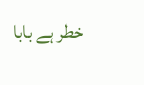خطر ہے بابا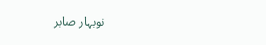نوبہار صابر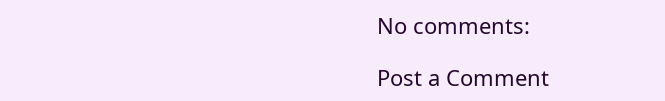No comments:

Post a Comment